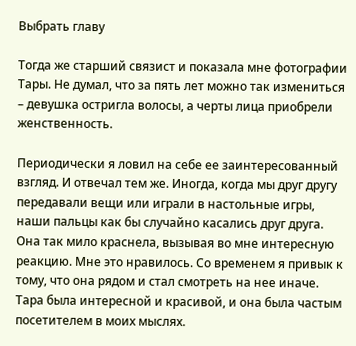Выбрать главу

Тогда же старший связист и показала мне фотографии Тары. Не думал, что за пять лет можно так измениться – девушка остригла волосы, а черты лица приобрели женственность.

Периодически я ловил на себе ее заинтересованный взгляд. И отвечал тем же. Иногда, когда мы друг другу передавали вещи или играли в настольные игры, наши пальцы как бы случайно касались друг друга. Она так мило краснела, вызывая во мне интересную реакцию. Мне это нравилось. Со временем я привык к тому, что она рядом и стал смотреть на нее иначе. Тара была интересной и красивой, и она была частым посетителем в моих мыслях.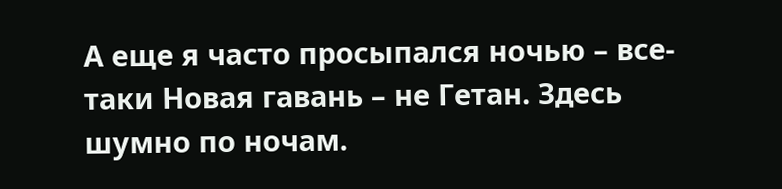А еще я часто просыпался ночью – все-таки Новая гавань – не Гетан. Здесь шумно по ночам.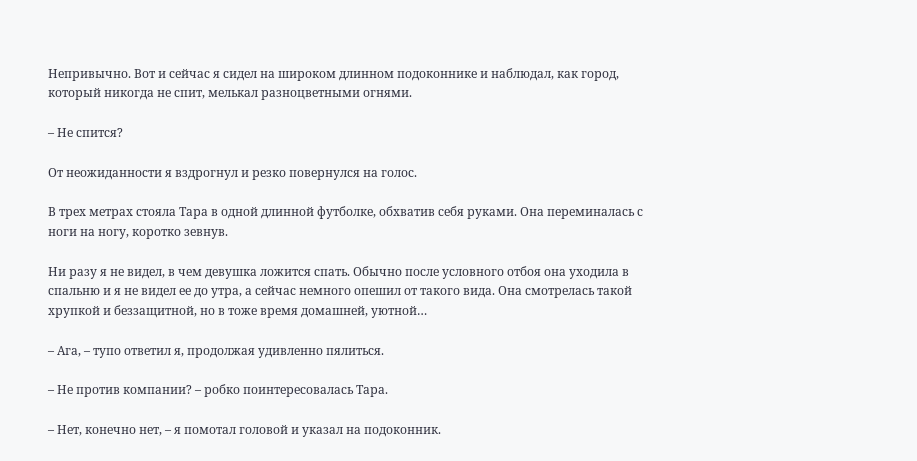Непривычно. Вот и сейчас я сидел на широком длинном подоконнике и наблюдал, как город, который никогда не спит, мелькал разноцветными огнями.

– Не спится?

От неожиданности я вздрогнул и резко повернулся на голос.

В трех метрах стояла Тара в одной длинной футболке, обхватив себя руками. Она переминалась с ноги на ногу, коротко зевнув.

Ни разу я не видел, в чем девушка ложится спать. Обычно после условного отбоя она уходила в спальню и я не видел ее до утра, а сейчас немного опешил от такого вида. Она смотрелась такой хрупкой и беззащитной, но в тоже время домашней, уютной…

– Ага, – тупо ответил я, продолжая удивленно пялиться.

– Не против компании? – робко поинтересовалась Тара.

– Нет, конечно нет, – я помотал головой и указал на подоконник.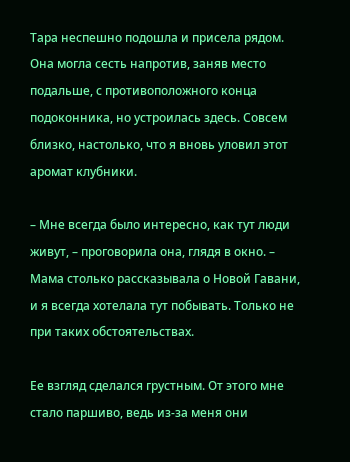Тара неспешно подошла и присела рядом. Она могла сесть напротив, заняв место подальше, с противоположного конца подоконника, но устроилась здесь. Совсем близко, настолько, что я вновь уловил этот аромат клубники.

– Мне всегда было интересно, как тут люди живут, – проговорила она, глядя в окно. – Мама столько рассказывала о Новой Гавани, и я всегда хотелала тут побывать. Только не при таких обстоятельствах.

Ее взгляд сделался грустным. От этого мне стало паршиво, ведь из-за меня они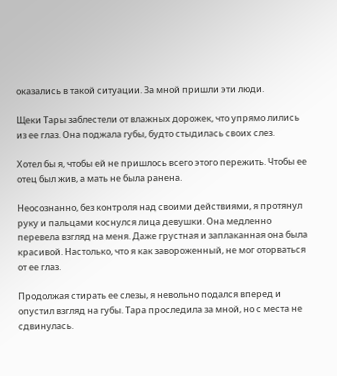оказались в такой ситуации. За мной пришли эти люди.

Щеки Тары заблестели от влажных дорожек, что упрямо лились из ее глаз. Она поджала губы, будто стыдилась своих слез.

Хотел бы я, чтобы ей не пришлось всего этого пережить. Чтобы ее отец был жив, а мать не была ранена.

Неосознанно, без контроля над своими действиями, я протянул руку и пальцами коснулся лица девушки. Она медленно перевела взгляд на меня. Даже грустная и заплаканная она была красивой. Настолько, что я как завороженный, не мог оторваться от ее глаз.

Продолжая стирать ее слезы, я невольно подался вперед и опустил взгляд на губы. Тара проследила за мной, но с места не сдвинулась.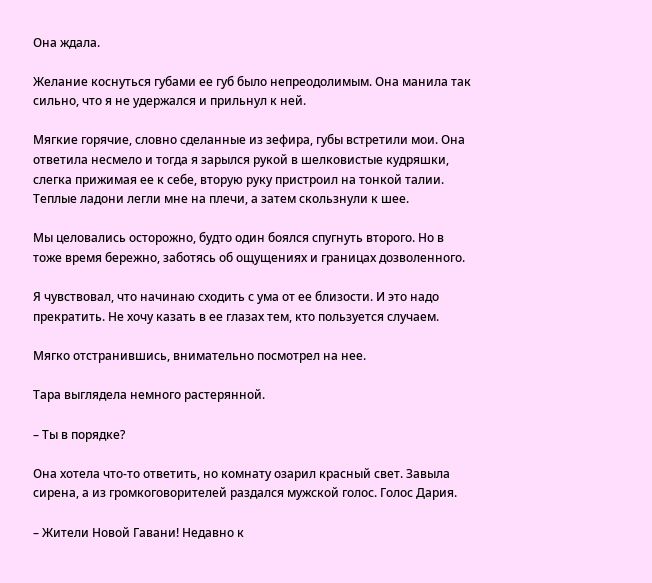Она ждала.

Желание коснуться губами ее губ было непреодолимым. Она манила так сильно, что я не удержался и прильнул к ней.

Мягкие горячие, словно сделанные из зефира, губы встретили мои. Она ответила несмело и тогда я зарылся рукой в шелковистые кудряшки, слегка прижимая ее к себе, вторую руку пристроил на тонкой талии. Теплые ладони легли мне на плечи, а затем скользнули к шее.

Мы целовались осторожно, будто один боялся спугнуть второго. Но в тоже время бережно, заботясь об ощущениях и границах дозволенного.

Я чувствовал, что начинаю сходить с ума от ее близости. И это надо прекратить. Не хочу казать в ее глазах тем, кто пользуется случаем.

Мягко отстранившись, внимательно посмотрел на нее.

Тара выглядела немного растерянной.

– Ты в порядке?

Она хотела что-то ответить, но комнату озарил красный свет. Завыла сирена, а из громкоговорителей раздался мужской голос. Голос Дария.

– Жители Новой Гавани! Недавно к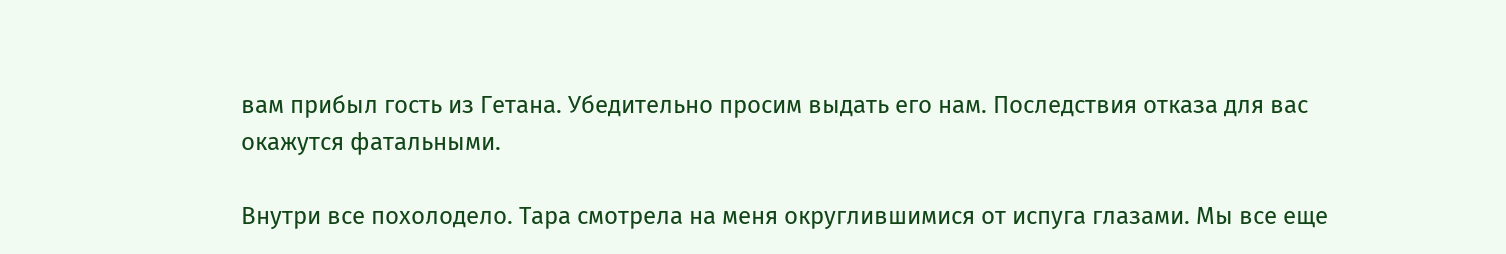вам прибыл гость из Гетана. Убедительно просим выдать его нам. Последствия отказа для вас окажутся фатальными.

Внутри все похолодело. Тара смотрела на меня округлившимися от испуга глазами. Мы все еще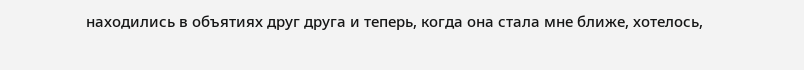находились в объятиях друг друга и теперь, когда она стала мне ближе, хотелось,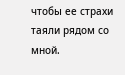чтобы ее страхи таяли рядом со мной.